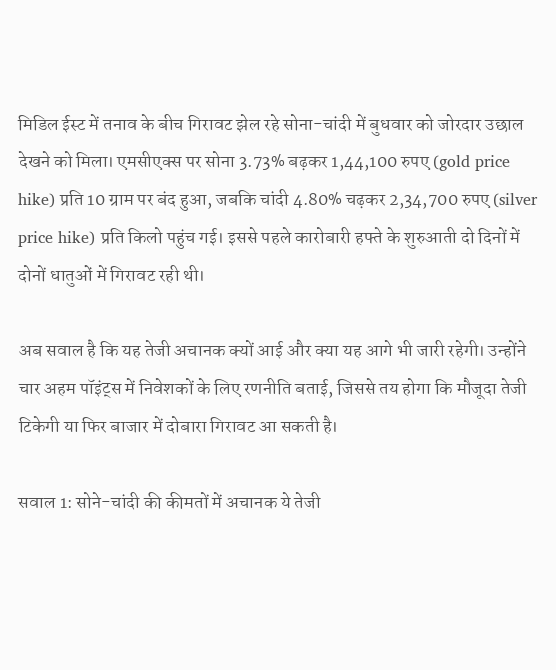मिडिल ईस्ट में तनाव के बीच गिरावट झेल रहे सोना-चांदी में बुधवार को जोरदार उछाल  देखने को मिला। एमसीएक्स पर सोना 3.73% बढ़कर 1,44,100 रुपए (gold price hike) प्रति 10 ग्राम पर बंद हुआ, जबकि चांदी 4.80% चढ़कर 2,34,700 रुपए (silver price hike) प्रति किलो पहुंच गई। इससे पहले कारोबारी हफ्ते के शुरुआती दो दिनों में दोनों धातुओं में गिरावट रही थी।

अब सवाल है कि यह तेजी अचानक क्यों आई और क्या यह आगे भी जारी रहेगी। उन्होंने चार अहम पॉइंट्स में निवेशकों के लिए रणनीति बताई, जिससे तय होगा कि मौजूदा तेजी टिकेगी या फिर बाजार में दोबारा गिरावट आ सकती है।

सवाल 1: सोने-चांदी की कीमतों में अचानक ये तेजी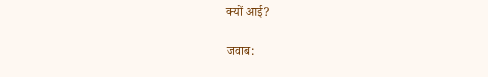क्यों आई?

जवाब: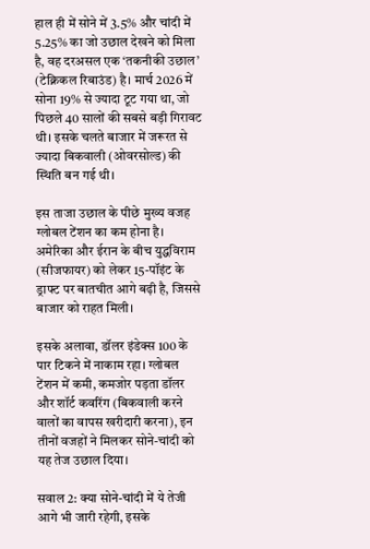हाल ही में सोने में 3.5% और चांदी में 5.25% का जो उछाल देखने को मिला है, वह दरअसल एक ‘तकनीकी उछाल’ (टेक्निकल रिबाउंड) है। मार्च 2026 में सोना 19% से ज्यादा टूट गया था, जो पिछले 40 सालों की सबसे बड़ी गिरावट थी। इसके चलते बाजार में जरूरत से ज्यादा बिकवाली (ओवरसोल्ड) की स्थिति बन गई थी।

इस ताजा उछाल के पीछे मुख्य वजह ग्लोबल टेंशन का कम होना है। अमेरिका और ईरान के बीच युद्धविराम (सीजफायर) को लेकर 15-पॉइंट के ड्राफ्ट पर बातचीत आगे बढ़ी है, जिससे बाजार को राहत मिली।

इसके अलावा, डॉलर इंडेक्स 100 के पार टिकने में नाकाम रहा। ग्लोबल टेंशन में कमी, कमजोर पड़ता डॉलर और शॉर्ट कवरिंग (बिकवाली करने वालों का वापस खरीदारी करना), इन तीनों वजहों ने मिलकर सोने-चांदी को यह तेज उछाल दिया।

सवाल 2: क्या सोने-चांदी में ये तेजी आगे भी जारी रहेगी, इसके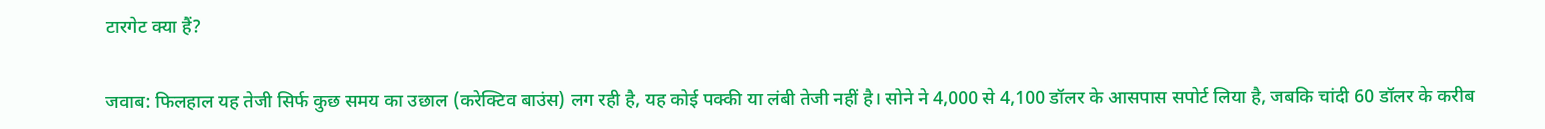टारगेट क्या हैं?

जवाब: फिलहाल यह तेजी सिर्फ कुछ समय का उछाल (करेक्टिव बाउंस) लग रही है, यह कोई पक्की या लंबी तेजी नहीं है। सोने ने 4,000 से 4,100 डॉलर के आसपास सपोर्ट लिया है, जबकि चांदी 60 डॉलर के करीब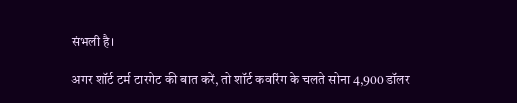संभली है।

अगर शॉर्ट टर्म टारगेट की बात करें, तो शॉर्ट कवरिंग के चलते सोना 4,900 डॉलर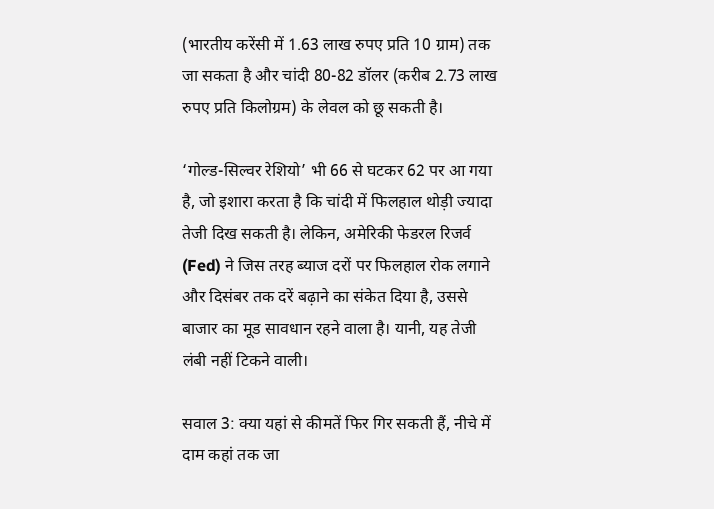(भारतीय करेंसी में 1.63 लाख रुपए प्रति 10 ग्राम) तक जा सकता है और चांदी 80-82 डॉलर (करीब 2.73 लाख रुपए प्रति किलोग्रम) के लेवल को छू सकती है।

‘गोल्ड-सिल्वर रेशियो’ भी 66 से घटकर 62 पर आ गया है, जो इशारा करता है कि चांदी में फिलहाल थोड़ी ज्यादा तेजी दिख सकती है। लेकिन, अमेरिकी फेडरल रिजर्व (Fed) ने जिस तरह ब्याज दरों पर फिलहाल रोक लगाने और दिसंबर तक दरें बढ़ाने का संकेत दिया है, उससे बाजार का मूड सावधान रहने वाला है। यानी, यह तेजी लंबी नहीं टिकने वाली।

सवाल 3: क्या यहां से कीमतें फिर गिर सकती हैं, नीचे में दाम कहां तक जा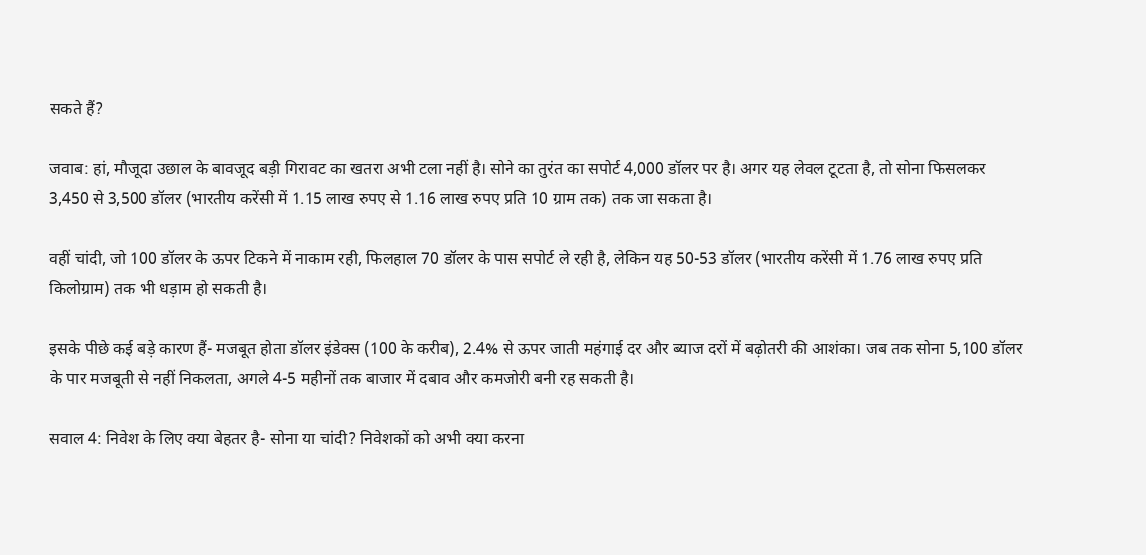सकते हैं?

जवाब: हां, मौजूदा उछाल के बावजूद बड़ी गिरावट का खतरा अभी टला नहीं है। सोने का तुरंत का सपोर्ट 4,000 डॉलर पर है। अगर यह लेवल टूटता है, तो सोना फिसलकर 3,450 से 3,500 डॉलर (भारतीय करेंसी में 1.15 लाख रुपए से 1.16 लाख रुपए प्रति 10 ग्राम तक) तक जा सकता है।

वहीं चांदी, जो 100 डॉलर के ऊपर टिकने में नाकाम रही, फिलहाल 70 डॉलर के पास सपोर्ट ले रही है, लेकिन यह 50-53 डॉलर (भारतीय करेंसी में 1.76 लाख रुपए प्रति किलोग्राम) तक भी धड़ाम हो सकती है।

इसके पीछे कई बड़े कारण हैं- मजबूत होता डॉलर इंडेक्स (100 के करीब), 2.4% से ऊपर जाती महंगाई दर और ब्याज दरों में बढ़ोतरी की आशंका। जब तक सोना 5,100 डॉलर के पार मजबूती से नहीं निकलता, अगले 4-5 महीनों तक बाजार में दबाव और कमजोरी बनी रह सकती है।

सवाल 4: निवेश के लिए क्या बेहतर है- सोना या चांदी? निवेशकों को अभी क्या करना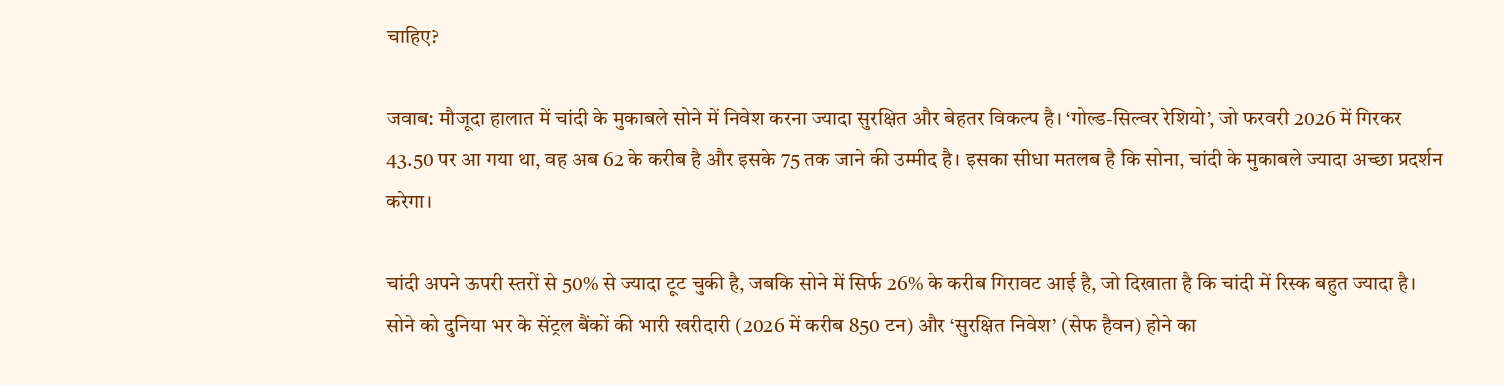चाहिए?

जवाब: मौजूदा हालात में चांदी के मुकाबले सोने में निवेश करना ज्यादा सुरक्षित और बेहतर विकल्प है। ‘गोल्ड-सिल्वर रेशियो’, जो फरवरी 2026 में गिरकर 43.50 पर आ गया था, वह अब 62 के करीब है और इसके 75 तक जाने की उम्मीद है। इसका सीधा मतलब है कि सोना, चांदी के मुकाबले ज्यादा अच्छा प्रदर्शन करेगा।

चांदी अपने ऊपरी स्तरों से 50% से ज्यादा टूट चुकी है, जबकि सोने में सिर्फ 26% के करीब गिरावट आई है, जो दिखाता है कि चांदी में रिस्क बहुत ज्यादा है। सोने को दुनिया भर के सेंट्रल बैंकों की भारी खरीदारी (2026 में करीब 850 टन) और ‘सुरक्षित निवेश’ (सेफ हैवन) होने का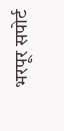भरपूर सपोर्ट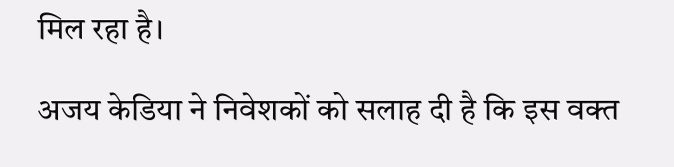मिल रहा है।

अजय केडिया ने निवेशकों को सलाह दी है कि इस वक्त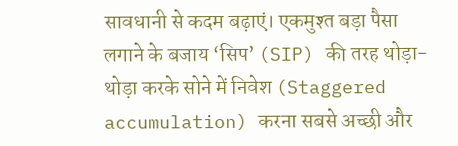सावधानी से कदम बढ़ाएं। एकमुश्त बड़ा पैसा लगाने के बजाय ‘सिप’ (SIP) की तरह थोड़ा-थोड़ा करके सोने में निवेश (Staggered accumulation) करना सबसे अच्छी और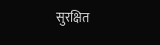सुरक्षित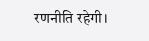रणनीति रहेगी।